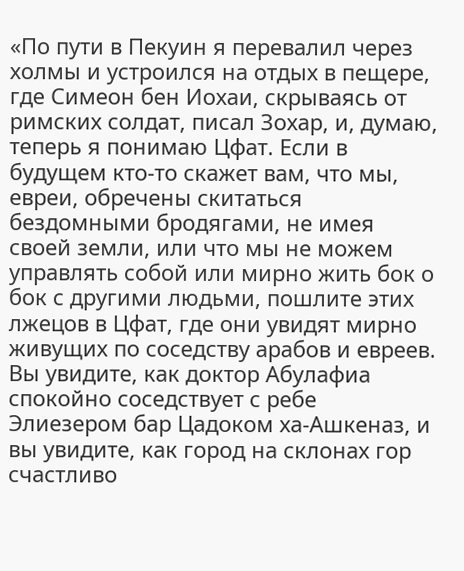«По пути в Пекуин я перевалил через холмы и устроился на отдых в пещере, где Симеон бен Иохаи, скрываясь от римских солдат, писал Зохар, и, думаю, теперь я понимаю Цфат. Если в будущем кто-то скажет вам, что мы, евреи, обречены скитаться бездомными бродягами, не имея своей земли, или что мы не можем управлять собой или мирно жить бок о бок с другими людьми, пошлите этих лжецов в Цфат, где они увидят мирно живущих по соседству арабов и евреев. Вы увидите, как доктор Абулафиа спокойно соседствует с ребе Элиезером бар Цадоком ха-Ашкеназ, и вы увидите, как город на склонах гор счастливо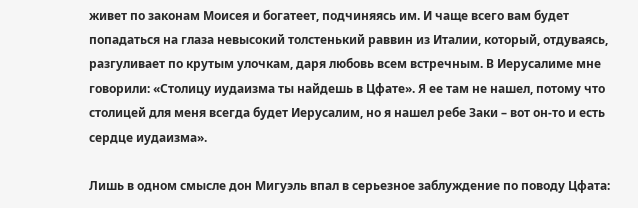живет по законам Моисея и богатеет, подчиняясь им. И чаще всего вам будет попадаться на глаза невысокий толстенький раввин из Италии, который, отдуваясь, разгуливает по крутым улочкам, даря любовь всем встречным. В Иерусалиме мне говорили: «Столицу иудаизма ты найдешь в Цфате». Я ее там не нашел, потому что столицей для меня всегда будет Иерусалим, но я нашел ребе Заки – вот он-то и есть сердце иудаизма».

Лишь в одном смысле дон Мигуэль впал в серьезное заблуждение по поводу Цфата: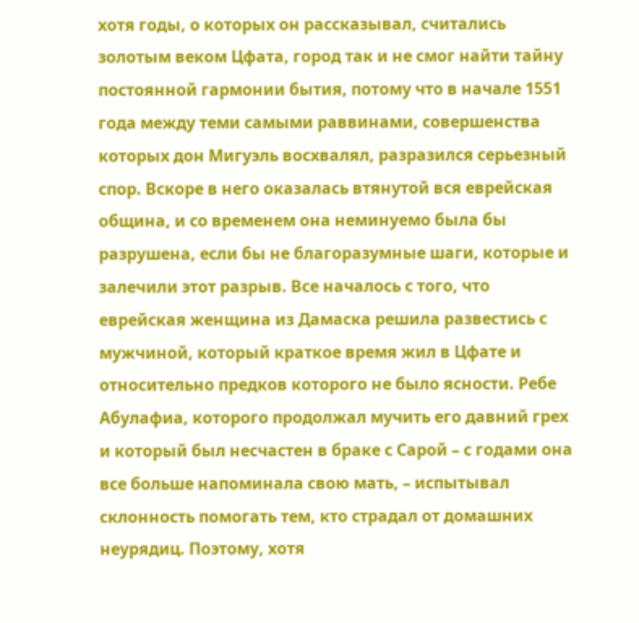хотя годы, о которых он рассказывал, считались золотым веком Цфата, город так и не смог найти тайну постоянной гармонии бытия, потому что в начале 1551 года между теми самыми раввинами, совершенства которых дон Мигуэль восхвалял, разразился серьезный спор. Вскоре в него оказалась втянутой вся еврейская община, и со временем она неминуемо была бы разрушена, если бы не благоразумные шаги, которые и залечили этот разрыв. Все началось с того, что еврейская женщина из Дамаска решила развестись с мужчиной, который краткое время жил в Цфате и относительно предков которого не было ясности. Ребе Абулафиа, которого продолжал мучить его давний грех и который был несчастен в браке с Сарой – с годами она все больше напоминала свою мать, – испытывал склонность помогать тем, кто страдал от домашних неурядиц. Поэтому, хотя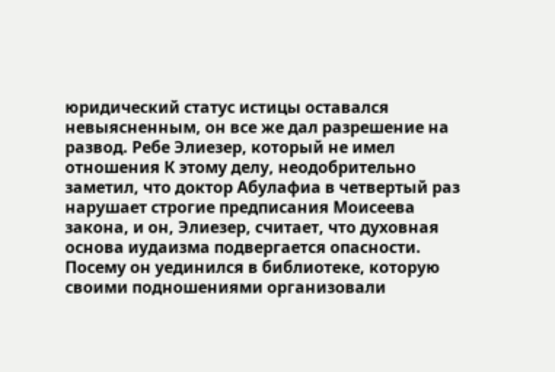юридический статус истицы оставался невыясненным, он все же дал разрешение на развод. Ребе Элиезер, который не имел отношения К этому делу, неодобрительно заметил, что доктор Абулафиа в четвертый раз нарушает строгие предписания Моисеева закона, и он, Элиезер, считает, что духовная основа иудаизма подвергается опасности. Посему он уединился в библиотеке, которую своими подношениями организовали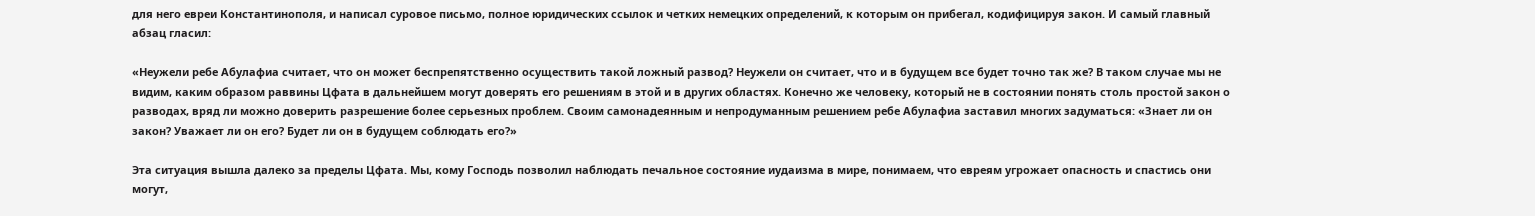для него евреи Константинополя, и написал суровое письмо, полное юридических ссылок и четких немецких определений, к которым он прибегал, кодифицируя закон. И самый главный абзац гласил:

«Неужели ребе Абулафиа считает, что он может беспрепятственно осуществить такой ложный развод? Неужели он считает, что и в будущем все будет точно так же? В таком случае мы не видим, каким образом раввины Цфата в дальнейшем могут доверять его решениям в этой и в других областях. Конечно же человеку, который не в состоянии понять столь простой закон о разводах, вряд ли можно доверить разрешение более серьезных проблем. Своим самонадеянным и непродуманным решением ребе Абулафиа заставил многих задуматься: «Знает ли он закон? Уважает ли он его? Будет ли он в будущем соблюдать его?»

Эта ситуация вышла далеко за пределы Цфата. Мы, кому Господь позволил наблюдать печальное состояние иудаизма в мире, понимаем, что евреям угрожает опасность и спастись они могут,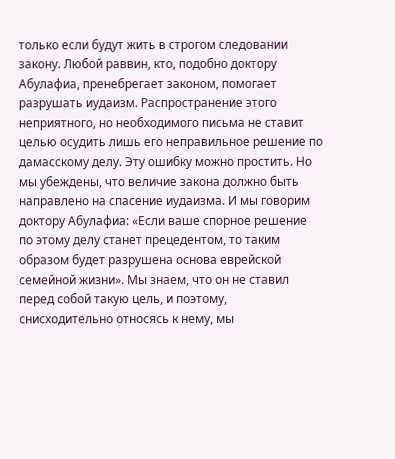только если будут жить в строгом следовании закону. Любой раввин, кто, подобно доктору Абулафиа, пренебрегает законом, помогает разрушать иудаизм. Распространение этого неприятного, но необходимого письма не ставит целью осудить лишь его неправильное решение по дамасскому делу. Эту ошибку можно простить. Но мы убеждены, что величие закона должно быть направлено на спасение иудаизма. И мы говорим доктору Абулафиа: «Если ваше спорное решение по этому делу станет прецедентом, то таким образом будет разрушена основа еврейской семейной жизни». Мы знаем, что он не ставил перед собой такую цель, и поэтому, снисходительно относясь к нему, мы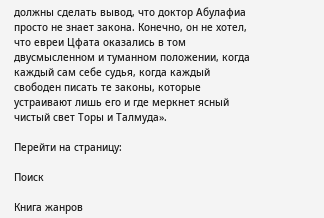должны сделать вывод, что доктор Абулафиа просто не знает закона. Конечно, он не хотел, что евреи Цфата оказались в том двусмысленном и туманном положении, когда каждый сам себе судья, когда каждый свободен писать те законы, которые устраивают лишь его и где меркнет ясный чистый свет Торы и Талмуда».

Перейти на страницу:

Поиск

Книга жанров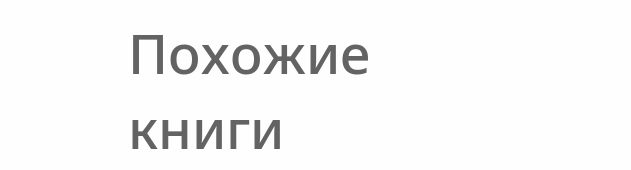Похожие книги